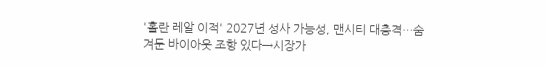'홀란 레알 이적' 2027년 성사 가능성, 맨시티 대충격…숨겨둔 바이아웃 조항 있다→시장가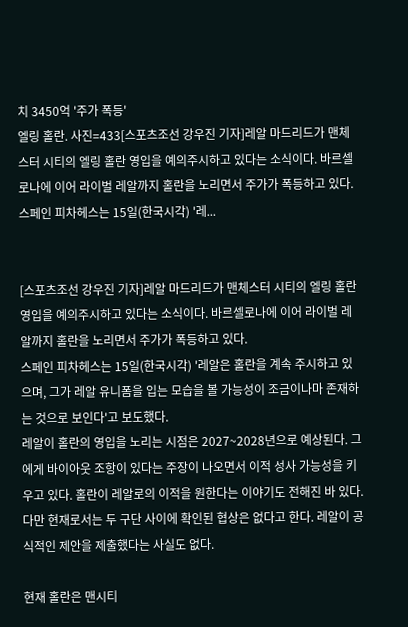치 3450억 '주가 폭등'
엘링 홀란. 사진=433[스포츠조선 강우진 기자]레알 마드리드가 맨체스터 시티의 엘링 홀란 영입을 예의주시하고 있다는 소식이다. 바르셀로나에 이어 라이벌 레알까지 홀란을 노리면서 주가가 폭등하고 있다.스페인 피차헤스는 15일(한국시각) '레...


[스포츠조선 강우진 기자]레알 마드리드가 맨체스터 시티의 엘링 홀란 영입을 예의주시하고 있다는 소식이다. 바르셀로나에 이어 라이벌 레알까지 홀란을 노리면서 주가가 폭등하고 있다.
스페인 피차헤스는 15일(한국시각) '레알은 홀란을 계속 주시하고 있으며, 그가 레알 유니폼을 입는 모습을 볼 가능성이 조금이나마 존재하는 것으로 보인다'고 보도했다.
레알이 홀란의 영입을 노리는 시점은 2027~2028년으로 예상된다. 그에게 바이아웃 조항이 있다는 주장이 나오면서 이적 성사 가능성을 키우고 있다. 홀란이 레알로의 이적을 원한다는 이야기도 전해진 바 있다. 다만 현재로서는 두 구단 사이에 확인된 협상은 없다고 한다. 레알이 공식적인 제안을 제출했다는 사실도 없다.

현재 홀란은 맨시티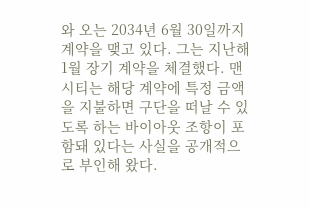와 오는 2034년 6월 30일까지 계약을 맺고 있다. 그는 지난해 1월 장기 계약을 체결했다. 맨시티는 해당 계약에 특정 금액을 지불하면 구단을 떠날 수 있도록 하는 바이아웃 조항이 포함돼 있다는 사실을 공개적으로 부인해 왔다.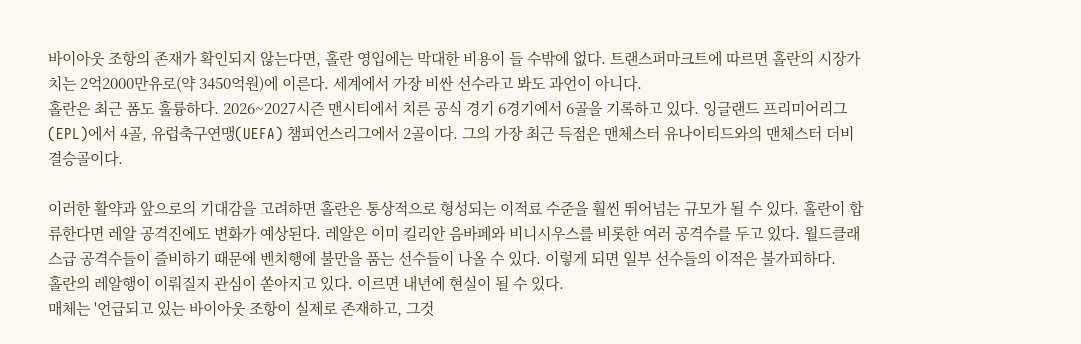바이아웃 조항의 존재가 확인되지 않는다면, 홀란 영입에는 막대한 비용이 들 수밖에 없다. 트랜스퍼마크트에 따르면 홀란의 시장가치는 2억2000만유로(약 3450억원)에 이른다. 세계에서 가장 비싼 선수라고 봐도 과언이 아니다.
홀란은 최근 폼도 훌륭하다. 2026~2027시즌 맨시티에서 치른 공식 경기 6경기에서 6골을 기록하고 있다. 잉글랜드 프리미어리그(EPL)에서 4골, 유럽축구연맹(UEFA) 챔피언스리그에서 2골이다. 그의 가장 최근 득점은 맨체스터 유나이티드와의 맨체스터 더비 결승골이다.

이러한 활약과 앞으로의 기대감을 고려하면 홀란은 통상적으로 형성되는 이적료 수준을 훨씬 뛰어넘는 규모가 될 수 있다. 홀란이 합류한다면 레알 공격진에도 변화가 예상된다. 레알은 이미 킬리안 음바페와 비니시우스를 비롯한 여러 공격수를 두고 있다. 월드클래스급 공격수들이 즐비하기 때문에 벤치행에 불만을 품는 선수들이 나올 수 있다. 이렇게 되면 일부 선수들의 이적은 불가피하다.
홀란의 레알행이 이뤄질지 관심이 쏟아지고 있다. 이르면 내년에 현실이 될 수 있다.
매체는 '언급되고 있는 바이아웃 조항이 실제로 존재하고, 그것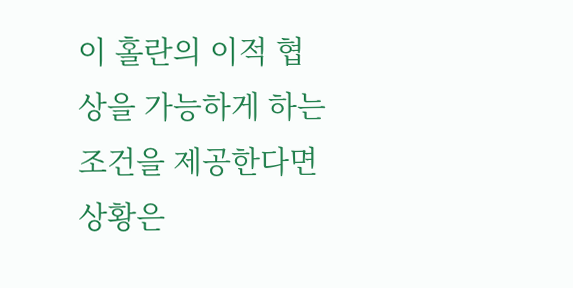이 홀란의 이적 협상을 가능하게 하는 조건을 제공한다면 상황은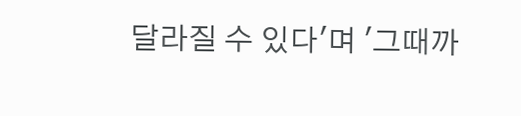달라질 수 있다'며 '그때까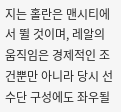지는 홀란은 맨시티에서 뛸 것이며, 레알의 움직임은 경제적인 조건뿐만 아니라 당시 선수단 구성에도 좌우될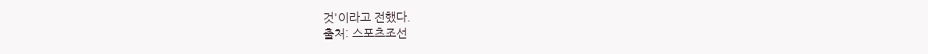것'이라고 전했다.
출처: 스포츠조선